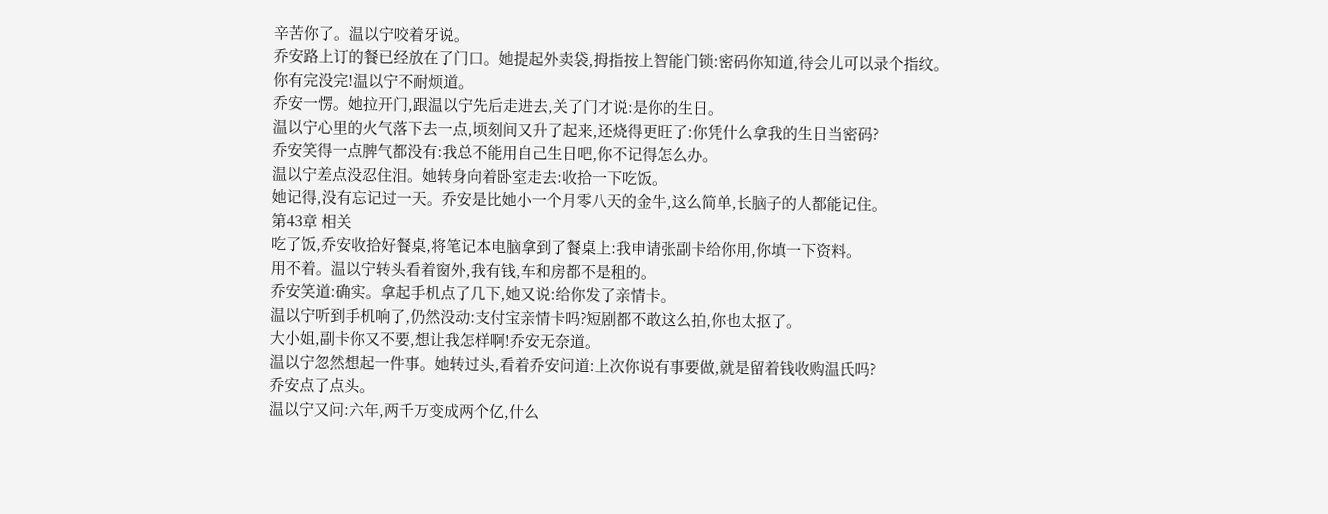辛苦你了。温以宁咬着牙说。
乔安路上订的餐已经放在了门口。她提起外卖袋,拇指按上智能门锁:密码你知道,待会儿可以录个指纹。
你有完没完!温以宁不耐烦道。
乔安一愣。她拉开门,跟温以宁先后走进去,关了门才说:是你的生日。
温以宁心里的火气落下去一点,顷刻间又升了起来,还烧得更旺了:你凭什么拿我的生日当密码?
乔安笑得一点脾气都没有:我总不能用自己生日吧,你不记得怎么办。
温以宁差点没忍住泪。她转身向着卧室走去:收拾一下吃饭。
她记得,没有忘记过一天。乔安是比她小一个月零八天的金牛,这么简单,长脑子的人都能记住。
第43章 相关
吃了饭,乔安收拾好餐桌,将笔记本电脑拿到了餐桌上:我申请张副卡给你用,你填一下资料。
用不着。温以宁转头看着窗外,我有钱,车和房都不是租的。
乔安笑道:确实。拿起手机点了几下,她又说:给你发了亲情卡。
温以宁听到手机响了,仍然没动:支付宝亲情卡吗?短剧都不敢这么拍,你也太抠了。
大小姐,副卡你又不要,想让我怎样啊!乔安无奈道。
温以宁忽然想起一件事。她转过头,看着乔安问道:上次你说有事要做,就是留着钱收购温氏吗?
乔安点了点头。
温以宁又问:六年,两千万变成两个亿,什么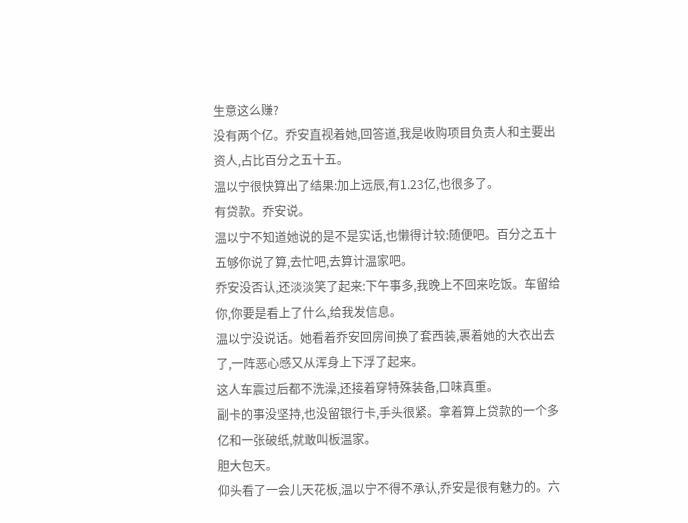生意这么赚?
没有两个亿。乔安直视着她,回答道,我是收购项目负责人和主要出资人,占比百分之五十五。
温以宁很快算出了结果:加上远辰,有1.23亿,也很多了。
有贷款。乔安说。
温以宁不知道她说的是不是实话,也懒得计较:随便吧。百分之五十五够你说了算,去忙吧,去算计温家吧。
乔安没否认,还淡淡笑了起来:下午事多,我晚上不回来吃饭。车留给你,你要是看上了什么,给我发信息。
温以宁没说话。她看着乔安回房间换了套西装,裹着她的大衣出去了,一阵恶心感又从浑身上下浮了起来。
这人车震过后都不洗澡,还接着穿特殊装备,口味真重。
副卡的事没坚持,也没留银行卡,手头很紧。拿着算上贷款的一个多亿和一张破纸,就敢叫板温家。
胆大包天。
仰头看了一会儿天花板,温以宁不得不承认,乔安是很有魅力的。六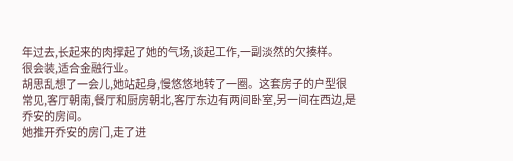年过去,长起来的肉撑起了她的气场,谈起工作,一副淡然的欠揍样。
很会装,适合金融行业。
胡思乱想了一会儿,她站起身,慢悠悠地转了一圈。这套房子的户型很常见,客厅朝南,餐厅和厨房朝北,客厅东边有两间卧室,另一间在西边,是乔安的房间。
她推开乔安的房门,走了进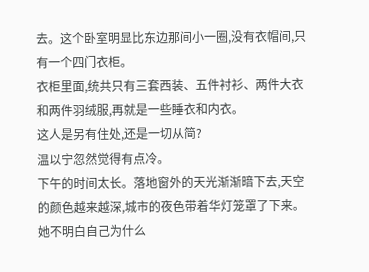去。这个卧室明显比东边那间小一圈,没有衣帽间,只有一个四门衣柜。
衣柜里面,统共只有三套西装、五件衬衫、两件大衣和两件羽绒服,再就是一些睡衣和内衣。
这人是另有住处,还是一切从简?
温以宁忽然觉得有点冷。
下午的时间太长。落地窗外的天光渐渐暗下去,天空的颜色越来越深,城市的夜色带着华灯笼罩了下来。
她不明白自己为什么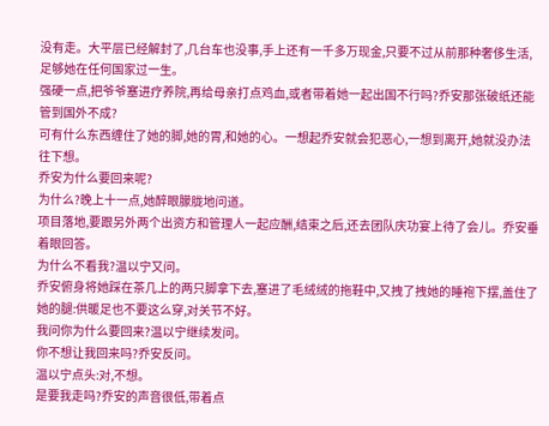没有走。大平层已经解封了,几台车也没事,手上还有一千多万现金,只要不过从前那种奢侈生活,足够她在任何国家过一生。
强硬一点,把爷爷塞进疗养院,再给母亲打点鸡血,或者带着她一起出国不行吗?乔安那张破纸还能管到国外不成?
可有什么东西缠住了她的脚,她的胃,和她的心。一想起乔安就会犯恶心,一想到离开,她就没办法往下想。
乔安为什么要回来呢?
为什么?晚上十一点,她醉眼朦胧地问道。
项目落地,要跟另外两个出资方和管理人一起应酬,结束之后,还去团队庆功宴上待了会儿。乔安垂着眼回答。
为什么不看我?温以宁又问。
乔安俯身将她踩在茶几上的两只脚拿下去,塞进了毛绒绒的拖鞋中,又拽了拽她的睡袍下摆,盖住了她的腿:供暖足也不要这么穿,对关节不好。
我问你为什么要回来?温以宁继续发问。
你不想让我回来吗?乔安反问。
温以宁点头:对,不想。
是要我走吗?乔安的声音很低,带着点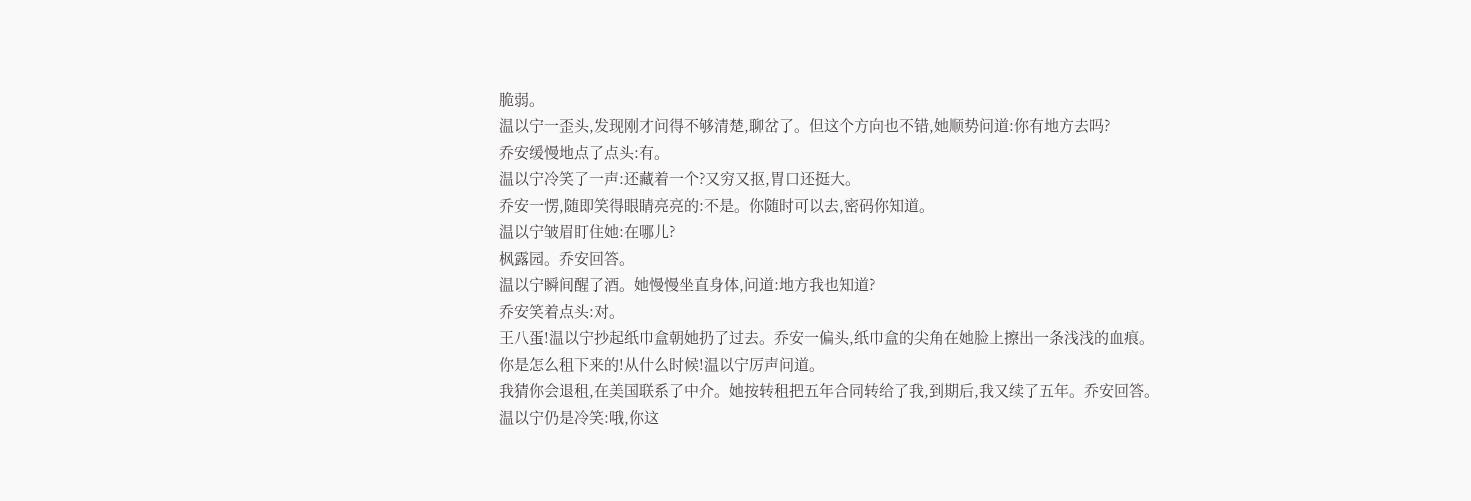脆弱。
温以宁一歪头,发现刚才问得不够清楚,聊岔了。但这个方向也不错,她顺势问道:你有地方去吗?
乔安缓慢地点了点头:有。
温以宁冷笑了一声:还藏着一个?又穷又抠,胃口还挺大。
乔安一愣,随即笑得眼睛亮亮的:不是。你随时可以去,密码你知道。
温以宁皱眉盯住她:在哪儿?
枫露园。乔安回答。
温以宁瞬间醒了酒。她慢慢坐直身体,问道:地方我也知道?
乔安笑着点头:对。
王八蛋!温以宁抄起纸巾盒朝她扔了过去。乔安一偏头,纸巾盒的尖角在她脸上擦出一条浅浅的血痕。
你是怎么租下来的!从什么时候!温以宁厉声问道。
我猜你会退租,在美国联系了中介。她按转租把五年合同转给了我,到期后,我又续了五年。乔安回答。
温以宁仍是冷笑:哦,你这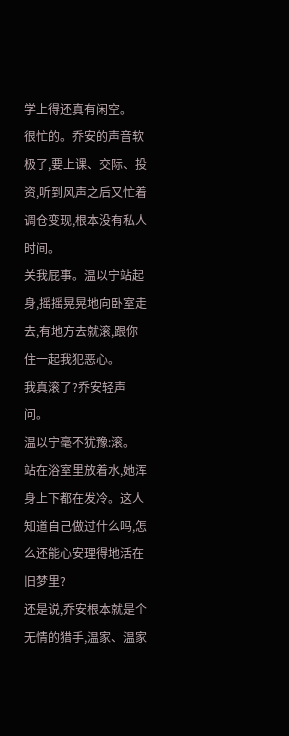学上得还真有闲空。
很忙的。乔安的声音软极了,要上课、交际、投资,听到风声之后又忙着调仓变现,根本没有私人时间。
关我屁事。温以宁站起身,摇摇晃晃地向卧室走去,有地方去就滚,跟你住一起我犯恶心。
我真滚了?乔安轻声问。
温以宁毫不犹豫:滚。
站在浴室里放着水,她浑身上下都在发冷。这人知道自己做过什么吗,怎么还能心安理得地活在旧梦里?
还是说,乔安根本就是个无情的猎手,温家、温家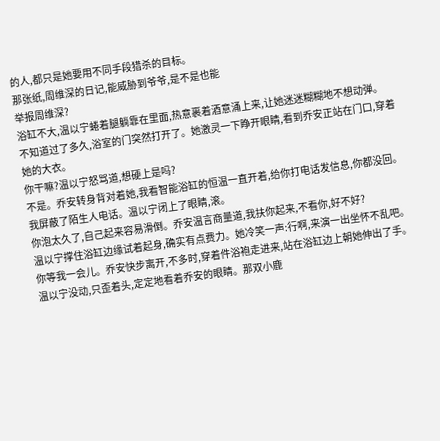的人,都只是她要用不同手段猎杀的目标。
那张纸,周维深的日记,能威胁到爷爷,是不是也能
举报周维深?
浴缸不大,温以宁蜷着腿躺靠在里面,热意裹着酒意涌上来,让她迷迷糊糊地不想动弹。
不知道过了多久,浴室的门突然打开了。她激灵一下睁开眼睛,看到乔安正站在门口,穿着她的大衣。
你干嘛?温以宁怒骂道,想硬上是吗?
不是。乔安转身背对着她,我看智能浴缸的恒温一直开着,给你打电话发信息,你都没回。
我屏蔽了陌生人电话。温以宁闭上了眼睛,滚。
你泡太久了,自己起来容易滑倒。乔安温言商量道,我扶你起来,不看你,好不好?
温以宁撑住浴缸边缘试着起身,确实有点费力。她冷笑一声:行啊,来演一出坐怀不乱吧。
你等我一会儿。乔安快步离开,不多时,穿着件浴袍走进来,站在浴缸边上朝她伸出了手。
温以宁没动,只歪着头,定定地看着乔安的眼睛。那双小鹿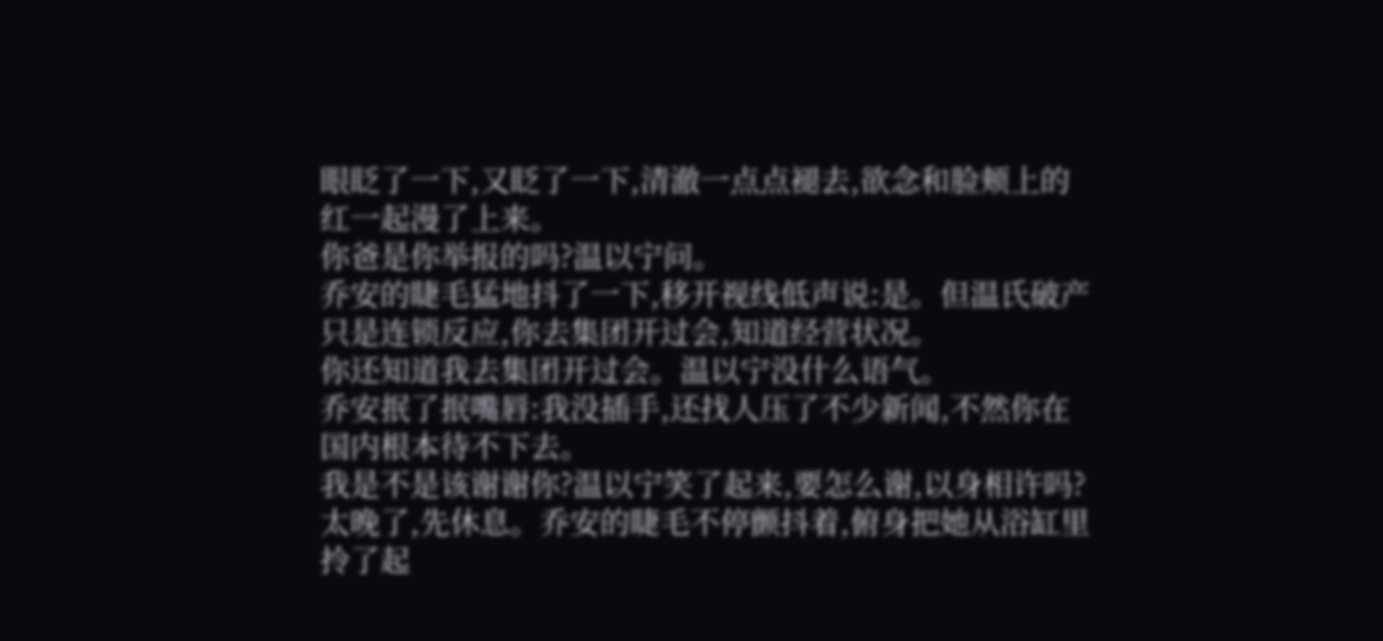眼眨了一下,又眨了一下,清澈一点点褪去,欲念和脸颊上的红一起漫了上来。
你爸是你举报的吗?温以宁问。
乔安的睫毛猛地抖了一下,移开视线低声说:是。但温氏破产只是连锁反应,你去集团开过会,知道经营状况。
你还知道我去集团开过会。温以宁没什么语气。
乔安抿了抿嘴唇:我没插手,还找人压了不少新闻,不然你在国内根本待不下去。
我是不是该谢谢你?温以宁笑了起来,要怎么谢,以身相许吗?
太晚了,先休息。乔安的睫毛不停颤抖着,俯身把她从浴缸里拎了起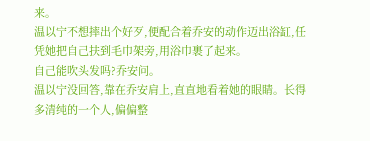来。
温以宁不想摔出个好歹,便配合着乔安的动作迈出浴缸,任凭她把自己扶到毛巾架旁,用浴巾裹了起来。
自己能吹头发吗?乔安问。
温以宁没回答,靠在乔安肩上,直直地看着她的眼睛。长得多清纯的一个人,偏偏整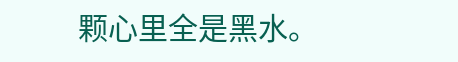颗心里全是黑水。